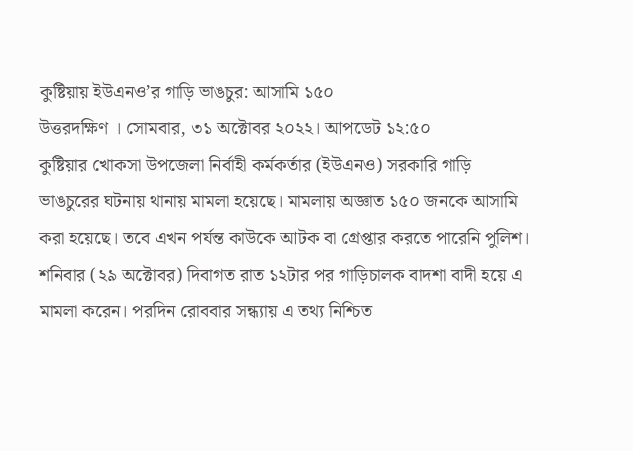কুষ্টিয়ায় ইউএনও’র গাড়ি ভাঙচুর: আসামি ১৫০
উত্তরদক্ষিণ । সোমবার, ৩১ অক্টোবর ২০২২। আপডেট ১২:৫০
কুষ্টিয়ার খোকসা উপজেলা নির্বাহী কর্মকর্তার (ইউএনও) সরকারি গাড়ি ভাঙচুরের ঘটনায় থানায় মামলা হয়েছে। মামলায় অজ্ঞাত ১৫০ জনকে আসামি করা হয়েছে। তবে এখন পর্যন্ত কাউকে আটক বা গ্রেপ্তার করতে পারেনি পুলিশ।
শনিবার (২৯ অক্টোবর) দিবাগত রাত ১২টার পর গাড়িচালক বাদশা বাদী হয়ে এ মামলা করেন। পরদিন রোববার সন্ধ্যায় এ তথ্য নিশ্চিত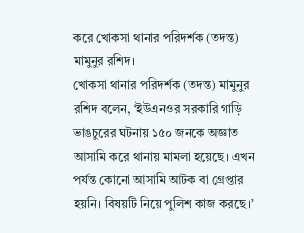করে খোকসা থানার পরিদর্শক (তদন্ত) মামুনুর রশিদ।
খোকসা থানার পরিদর্শক (তদন্ত) মামুনুর রশিদ বলেন, ‘ইউএনওর সরকারি গাড়ি ভাঙচুরের ঘটনায় ১৫০ জনকে অজ্ঞাত আসামি করে থানায় মামলা হয়েছে। এখন পর্যন্ত কোনো আসামি আটক বা গ্রেপ্তার হয়নি। বিষয়টি নিয়ে পুলিশ কাজ করছে।’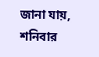জানা যায়, শনিবার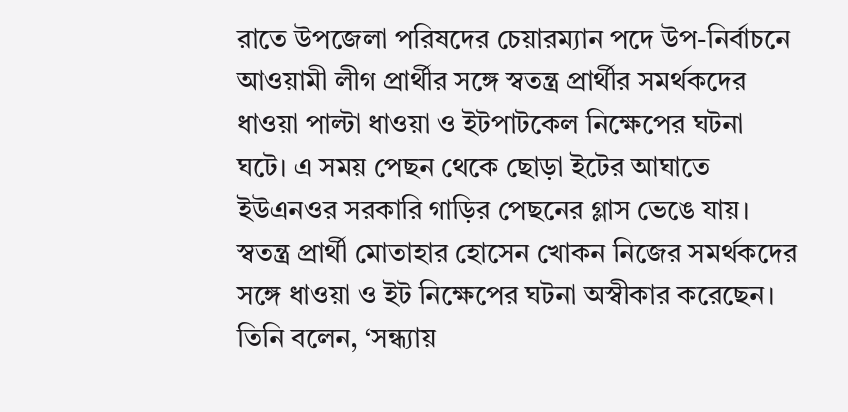রাতে উপজেলা পরিষদের চেয়ারম্যান পদে উপ-নির্বাচনে আওয়ামী লীগ প্রার্থীর সঙ্গে স্বতন্ত্র প্রার্থীর সমর্থকদের ধাওয়া পাল্টা ধাওয়া ও ইটপাটকেল নিক্ষেপের ঘটনা ঘটে। এ সময় পেছন থেকে ছোড়া ইটের আঘাতে ইউএনওর সরকারি গাড়ির পেছনের গ্লাস ভেঙে যায়।
স্বতন্ত্র প্রার্থী মোতাহার হোসেন খোকন নিজের সমর্থকদের সঙ্গে ধাওয়া ও ইট নিক্ষেপের ঘটনা অস্বীকার করেছেন। তিনি বলেন, ‘সন্ধ্যায়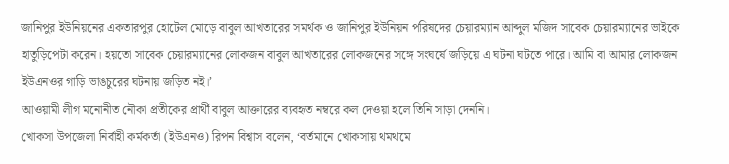জানিপুর ইউনিয়নের একতারপুর হোটেল মোড়ে বাবুল আখতারের সমর্থক ও জানিপুর ইউনিয়ন পরিষদের চেয়ারম্যান আব্দুল মজিদ সাবেক চেয়ারম্যানের ভাইকে হাতুড়িপেটা করেন। হয়তো সাবেক চেয়ারম্যানের লোকজন বাবুল আখতারের লোকজনের সঙ্গে সংঘর্ষে জড়িয়ে এ ঘটনা ঘটতে পারে। আমি বা আমার লোকজন ইউএনওর গাড়ি ভাঙচুরের ঘটনায় জড়িত নই।’
আওয়ামী লীগ মনোনীত নৌকা প্রতীকের প্রার্থী বাবুল আক্তারের ব্যবহৃত নম্বরে কল দেওয়া হলে তিনি সাড়া দেননি।
খোকসা উপজেলা নির্বাহী কর্মকর্তা (ইউএনও) রিপন বিশ্বাস বলেন, ‘বর্তমানে খোকসায় থমথমে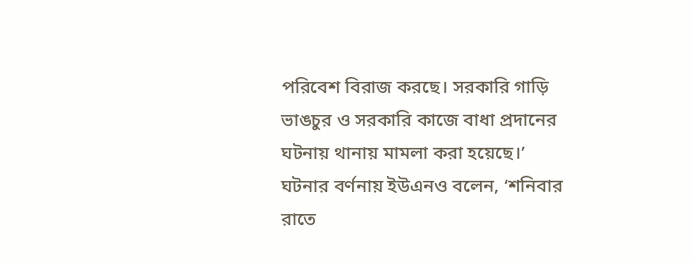পরিবেশ বিরাজ করছে। সরকারি গাড়ি ভাঙচুর ও সরকারি কাজে বাধা প্রদানের ঘটনায় থানায় মামলা করা হয়েছে।’
ঘটনার বর্ণনায় ইউএনও বলেন, ‘শনিবার রাতে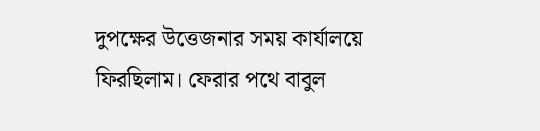দুপক্ষের উত্তেজনার সময় কার্যালয়ে ফিরছিলাম। ফেরার পথে বাবুল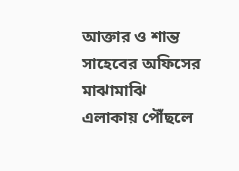আক্তার ও শান্ত সাহেবের অফিসের মাঝামাঝি এলাকায় পৌঁছলে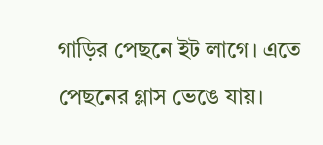গাড়ির পেছনে ইট লাগে। এতে পেছনের গ্লাস ভেঙে যায়।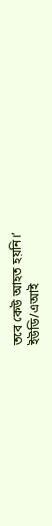তবে কেউ আহত হয়নি।’
ইউডি/এআই